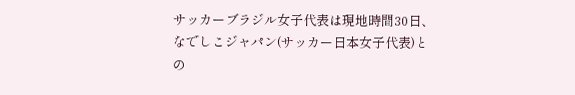サッカーブラジル女子代表は現地時間30日、なでしこジャパン(サッカー日本女子代表)との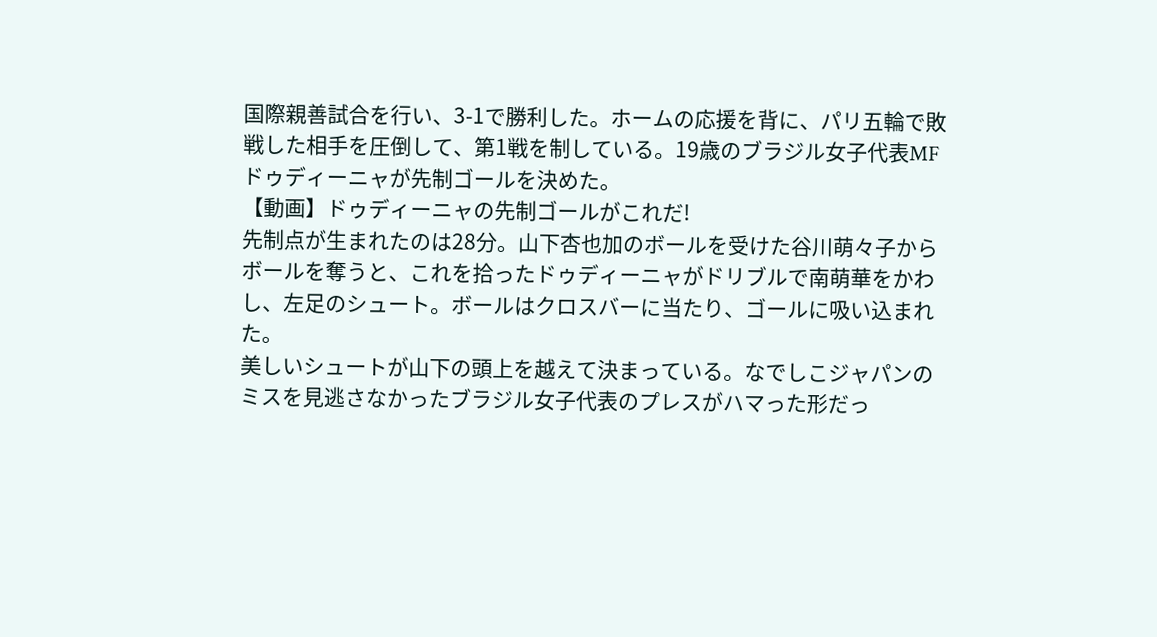国際親善試合を行い、3-1で勝利した。ホームの応援を背に、パリ五輪で敗戦した相手を圧倒して、第1戦を制している。19歳のブラジル女子代表MFドゥディーニャが先制ゴールを決めた。
【動画】ドゥディーニャの先制ゴールがこれだ!
先制点が生まれたのは28分。山下杏也加のボールを受けた谷川萌々子からボールを奪うと、これを拾ったドゥディーニャがドリブルで南萌華をかわし、左足のシュート。ボールはクロスバーに当たり、ゴールに吸い込まれた。
美しいシュートが山下の頭上を越えて決まっている。なでしこジャパンのミスを見逃さなかったブラジル女子代表のプレスがハマった形だっ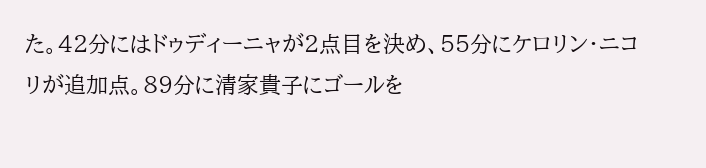た。42分にはドゥディーニャが2点目を決め、55分にケロリン・ニコリが追加点。89分に清家貴子にゴールを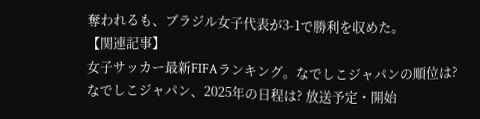奪われるも、ブラジル女子代表が3-1で勝利を収めた。
【関連記事】
女子サッカー最新FIFAランキング。なでしこジャパンの順位は?
なでしこジャパン、2025年の日程は? 放送予定・開始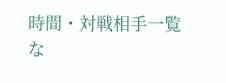時間・対戦相手一覧
な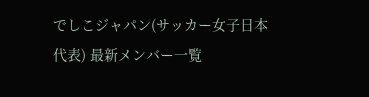でしこジャパン(サッカー女子日本代表) 最新メンバー一覧